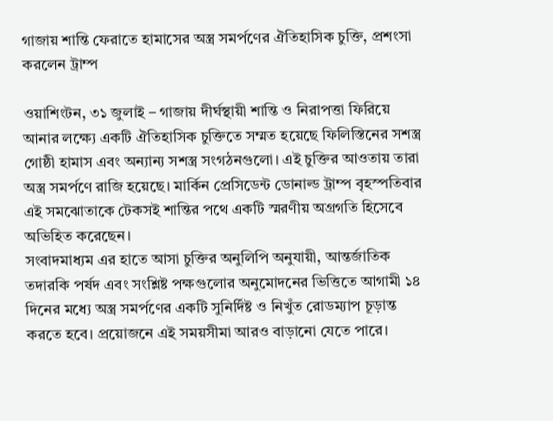গাজায় শান্তি ফেরাতে হামাসের অস্ত্র সমর্পণের ঐতিহাসিক চুক্তি, প্রশংসা করলেন ট্রাম্প

ওয়াশিংটন, ৩১ জুলাই – গাজায় দীর্ঘস্থায়ী শান্তি ও নিরাপত্তা ফিরিয়ে আনার লক্ষ্যে একটি ঐতিহাসিক চুক্তিতে সম্মত হয়েছে ফিলিস্তিনের সশস্ত্র গোষ্ঠী হামাস এবং অন্যান্য সশস্ত্র সংগঠনগুলো। এই চুক্তির আওতায় তারা অস্ত্র সমর্পণে রাজি হয়েছে। মার্কিন প্রেসিডেন্ট ডোনাল্ড ট্রাম্প বৃহস্পতিবার এই সমঝোতাকে টেকসই শান্তির পথে একটি স্মরণীয় অগ্রগতি হিসেবে অভিহিত করেছেন।
সংবাদমাধ্যম এর হাতে আসা চুক্তির অনুলিপি অনুযায়ী, আন্তর্জাতিক তদারকি পর্ষদ এবং সংশ্লিষ্ট পক্ষগুলোর অনুমোদনের ভিত্তিতে আগামী ১৪ দিনের মধ্যে অস্ত্র সমর্পণের একটি সুনির্দিষ্ট ও নিখুঁত রোডম্যাপ চূড়ান্ত করতে হবে। প্রয়োজনে এই সময়সীমা আরও বাড়ানো যেতে পারে।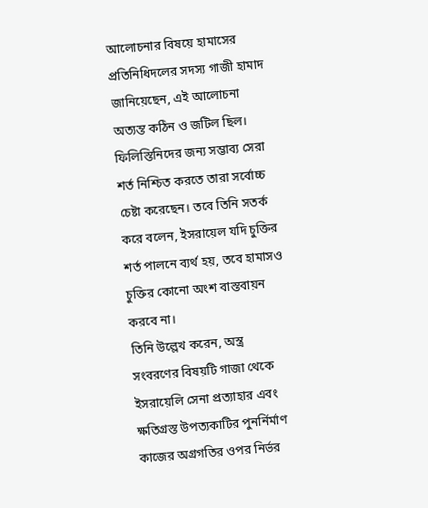আলোচনার বিষয়ে হামাসের প্রতিনিধিদলের সদস্য গাজী হামাদ জানিয়েছেন, এই আলোচনা অত্যন্ত কঠিন ও জটিল ছিল। ফিলিস্তিনিদের জন্য সম্ভাব্য সেরা শর্ত নিশ্চিত করতে তারা সর্বোচ্চ চেষ্টা করেছেন। তবে তিনি সতর্ক করে বলেন, ইসরায়েল যদি চুক্তির শর্ত পালনে ব্যর্থ হয়, তবে হামাসও চুক্তির কোনো অংশ বাস্তবায়ন করবে না।
তিনি উল্লেখ করেন, অস্ত্র সংবরণের বিষয়টি গাজা থেকে ইসরায়েলি সেনা প্রত্যাহার এবং ক্ষতিগ্রস্ত উপত্যকাটির পুনর্নির্মাণ কাজের অগ্রগতির ওপর নির্ভর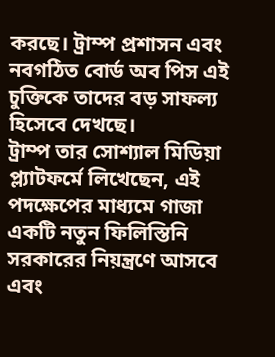করছে। ট্রাম্প প্রশাসন এবং নবগঠিত বোর্ড অব পিস এই চুক্তিকে তাদের বড় সাফল্য হিসেবে দেখছে।
ট্রাম্প তার সোশ্যাল মিডিয়া প্ল্যাটফর্মে লিখেছেন, এই পদক্ষেপের মাধ্যমে গাজা একটি নতুন ফিলিস্তিনি সরকারের নিয়ন্ত্রণে আসবে এবং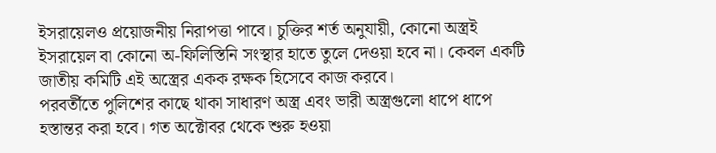ইসরায়েলও প্রয়োজনীয় নিরাপত্তা পাবে। চুক্তির শর্ত অনুযায়ী, কোনো অস্ত্রই ইসরায়েল বা কোনো অ-ফিলিস্তিনি সংস্থার হাতে তুলে দেওয়া হবে না। কেবল একটি জাতীয় কমিটি এই অস্ত্রের একক রক্ষক হিসেবে কাজ করবে।
পরবর্তীতে পুলিশের কাছে থাকা সাধারণ অস্ত্র এবং ভারী অস্ত্রগুলো ধাপে ধাপে হস্তান্তর করা হবে। গত অক্টোবর থেকে শুরু হওয়া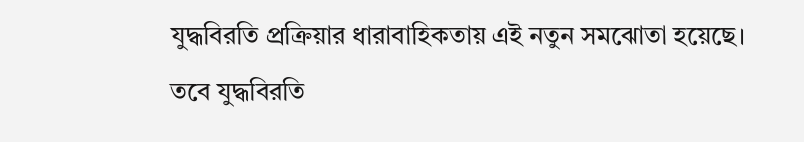যুদ্ধবিরতি প্রক্রিয়ার ধারাবাহিকতায় এই নতুন সমঝোতা হয়েছে।
তবে যুদ্ধবিরতি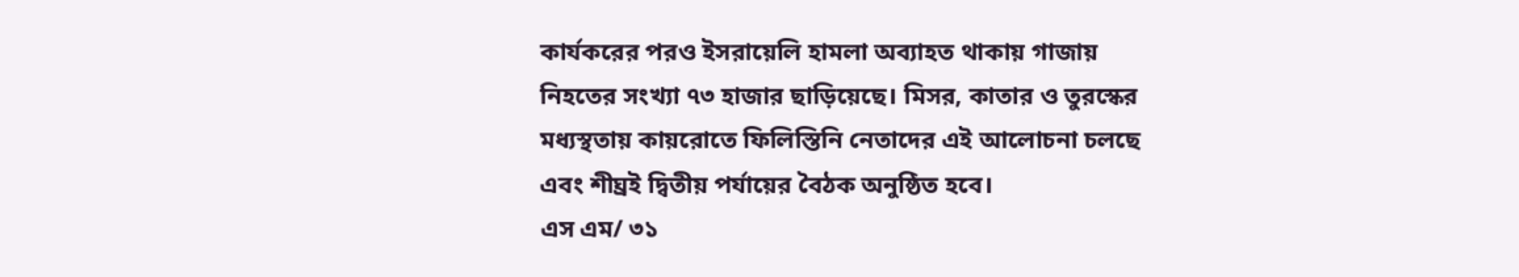কার্যকরের পরও ইসরায়েলি হামলা অব্যাহত থাকায় গাজায় নিহতের সংখ্যা ৭৩ হাজার ছাড়িয়েছে। মিসর, কাতার ও তুরস্কের মধ্যস্থতায় কায়রোতে ফিলিস্তিনি নেতাদের এই আলোচনা চলছে এবং শীঘ্রই দ্বিতীয় পর্যায়ের বৈঠক অনুষ্ঠিত হবে।
এস এম/ ৩১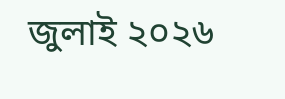জুলাই ২০২৬